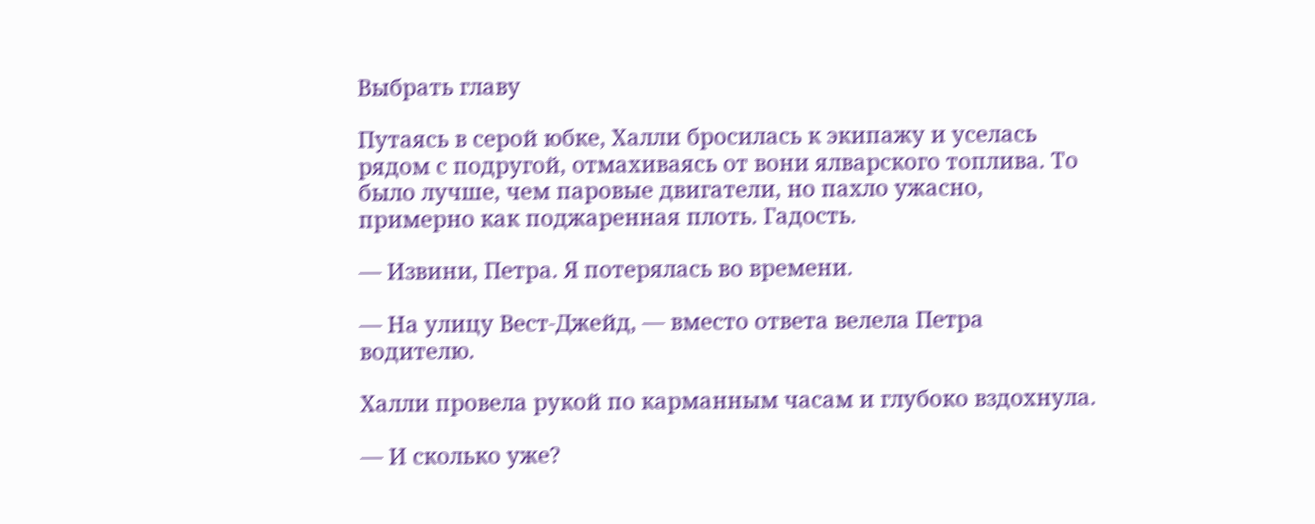Выбрать главу

Путаясь в серой юбке, Халли бросилась к экипажу и уселась рядом с подругой, отмахиваясь от вони ялварского топлива. То было лучше, чем паровые двигатели, но пахло ужасно, примерно как поджаренная плоть. Гадость.

— Извини, Петра. Я потерялась во времени.

— На улицу Вест-Джейд, — вместо ответа велела Петра водителю.

Халли провела рукой по карманным часам и глубоко вздохнула.

— И сколько уже?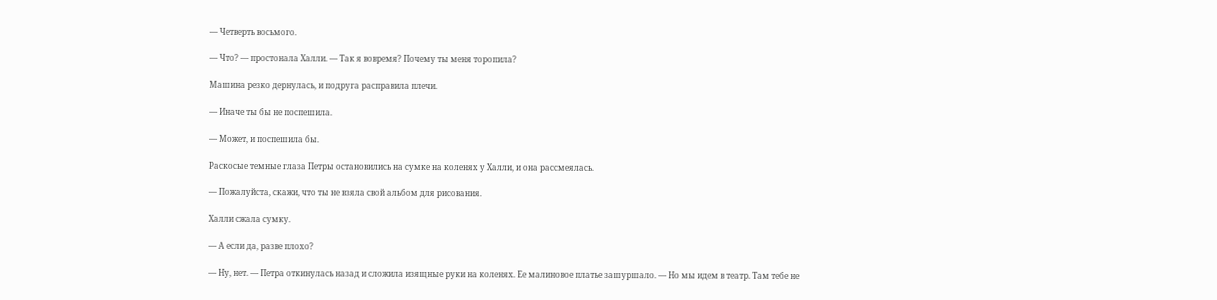— Четверть восьмого.

— Что? — простонала Халли. — Так я вовремя? Почему ты меня торопила?

Машина резко дернулась, и подруга расправила плечи.

— Иначе ты бы не поспешила.

— Может, и поспешила бы.

Раскосые темные глаза Петры остановились на сумке на коленях у Халли, и она рассмеялась.

— Пожалуйста, скажи, что ты не взяла свой альбом для рисования.

Халли сжала сумку.

— А если да, разве плохо?

— Ну, нет. — Петра откинулась назад и сложила изящные руки на коленях. Ее малиновое платье зашуршало. — Но мы идем в театр. Там тебе не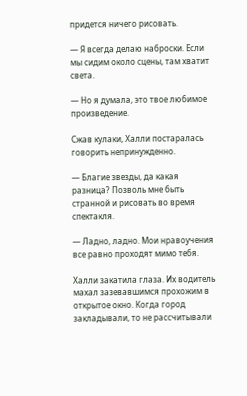придется ничего рисовать.

— Я всегда делаю наброски. Если мы сидим около сцены, там хватит света.

— Но я думала, это твое любимое произведение.

Сжав кулаки, Халли постаралась говорить непринужденно.

— Благие звезды, да какая разница? Позволь мне быть странной и рисовать во время спектакля.

— Ладно, ладно. Мои нравоучения все равно проходят мимо тебя.

Халли закатила глаза. Их водитель махал зазевавшимся прохожим в открытое окно. Когда город закладывали, то не рассчитывали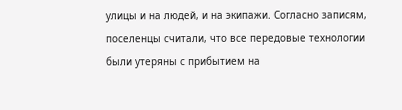улицы и на людей, и на экипажи. Согласно записям, поселенцы считали, что все передовые технологии были утеряны с прибытием на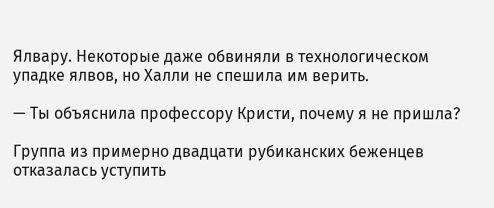Ялвару. Некоторые даже обвиняли в технологическом упадке ялвов, но Халли не спешила им верить.

— Ты объяснила профессору Кристи, почему я не пришла?

Группа из примерно двадцати рубиканских беженцев отказалась уступить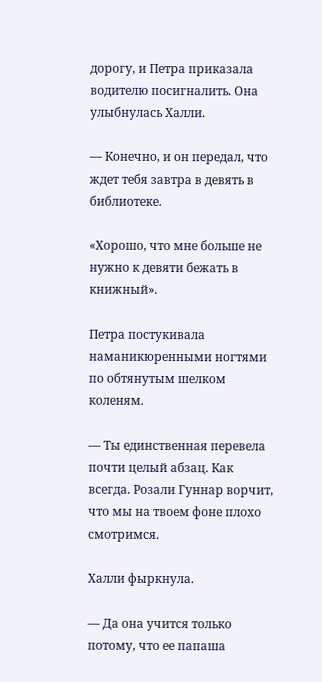дорогу, и Петра приказала водителю посигналить. Она улыбнулась Халли.

— Конечно, и он передал, что ждет тебя завтра в девять в библиотеке.

«Хорошо, что мне больше не нужно к девяти бежать в книжный».

Петра постукивала наманикюренными ногтями по обтянутым шелком коленям.

— Ты единственная перевела почти целый абзац. Как всегда. Розали Гуннар ворчит, что мы на твоем фоне плохо смотримся.

Халли фыркнула.

— Да она учится только потому, что ее папаша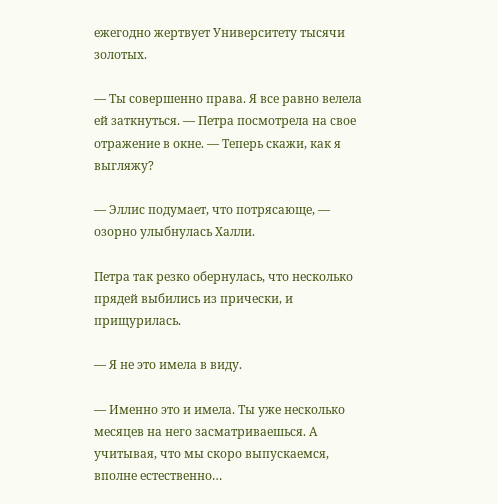ежегодно жертвует Университету тысячи золотых.

— Ты совершенно права. Я все равно велела ей заткнуться. — Петра посмотрела на свое отражение в окне. — Теперь скажи, как я выгляжу?

— Эллис подумает, что потрясающе, — озорно улыбнулась Халли.

Петра так резко обернулась, что несколько прядей выбились из прически, и прищурилась.

— Я не это имела в виду.

— Именно это и имела. Ты уже несколько месяцев на него засматриваешься. А учитывая, что мы скоро выпускаемся, вполне естественно…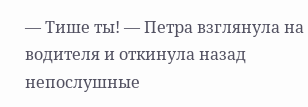— Тише ты! — Петра взглянула на водителя и откинула назад непослушные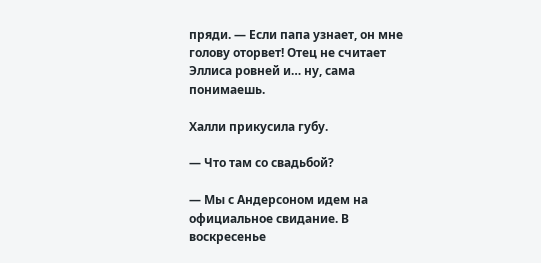пряди. — Если папа узнает, он мне голову оторвет! Отец не считает Эллиса ровней и… ну, сама понимаешь.

Халли прикусила губу.

— Что там со свадьбой?

— Мы с Андерсоном идем на официальное свидание. В воскресенье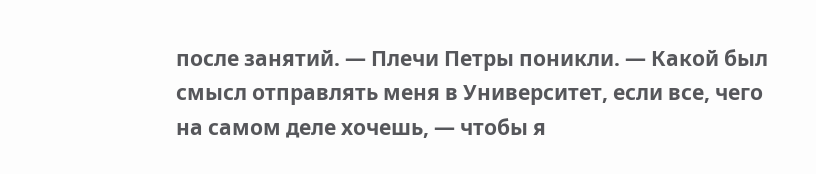после занятий. — Плечи Петры поникли. — Какой был смысл отправлять меня в Университет, если все, чего на самом деле хочешь, — чтобы я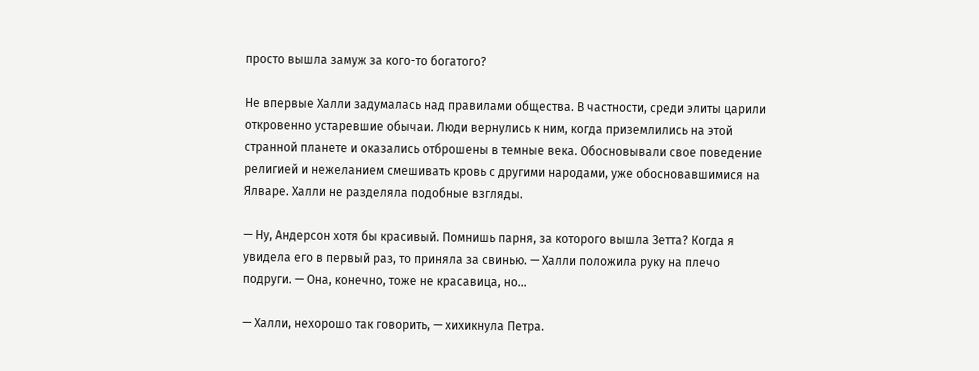просто вышла замуж за кого-то богатого?

Не впервые Халли задумалась над правилами общества. В частности, среди элиты царили откровенно устаревшие обычаи. Люди вернулись к ним, когда приземлились на этой странной планете и оказались отброшены в темные века. Обосновывали свое поведение религией и нежеланием смешивать кровь с другими народами, уже обосновавшимися на Ялваре. Халли не разделяла подобные взгляды.

— Ну, Андерсон хотя бы красивый. Помнишь парня, за которого вышла Зетта? Когда я увидела его в первый раз, то приняла за свинью. — Халли положила руку на плечо подруги. — Она, конечно, тоже не красавица, но…

— Халли, нехорошо так говорить, — хихикнула Петра.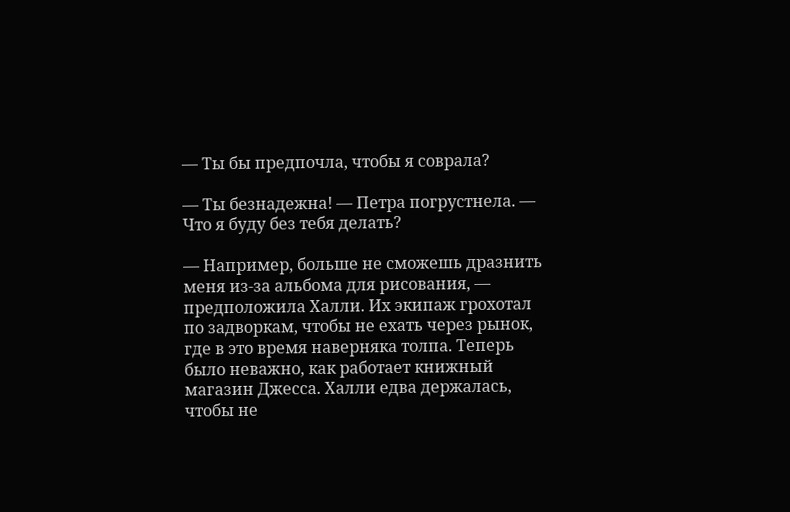— Ты бы предпочла, чтобы я соврала?

— Ты безнадежна! — Петра погрустнела. — Что я буду без тебя делать?

— Например, больше не сможешь дразнить меня из-за альбома для рисования, — предположила Халли. Их экипаж грохотал по задворкам, чтобы не ехать через рынок, где в это время наверняка толпа. Теперь было неважно, как работает книжный магазин Джесса. Халли едва держалась, чтобы не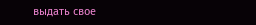выдать свое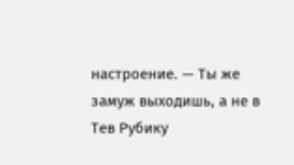настроение. — Ты же замуж выходишь, а не в Тев Рубику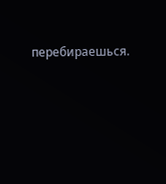перебираешься.